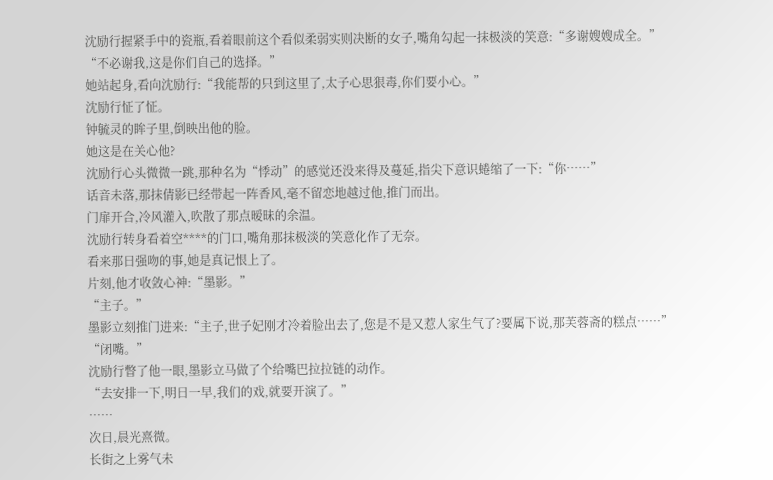沈励行握紧手中的瓷瓶,看着眼前这个看似柔弱实则决断的女子,嘴角勾起一抹极淡的笑意:“多谢嫂嫂成全。”
“不必谢我,这是你们自己的选择。”
她站起身,看向沈励行:“我能帮的只到这里了,太子心思狠毒,你们要小心。”
沈励行怔了怔。
钟毓灵的眸子里,倒映出他的脸。
她这是在关心他?
沈励行心头微微一跳,那种名为“悸动”的感觉还没来得及蔓延,指尖下意识蜷缩了一下:“你……”
话音未落,那抹倩影已经带起一阵香风,毫不留恋地越过他,推门而出。
门扉开合,冷风灌入,吹散了那点暧昧的余温。
沈励行转身看着空****的门口,嘴角那抹极淡的笑意化作了无奈。
看来那日强吻的事,她是真记恨上了。
片刻,他才收敛心神:“墨影。”
“主子。”
墨影立刻推门进来:“主子,世子妃刚才冷着脸出去了,您是不是又惹人家生气了?要属下说,那芙蓉斋的糕点……”
“闭嘴。”
沈励行瞥了他一眼,墨影立马做了个给嘴巴拉拉链的动作。
“去安排一下,明日一早,我们的戏,就要开演了。”
……
次日,晨光熹微。
长街之上雾气未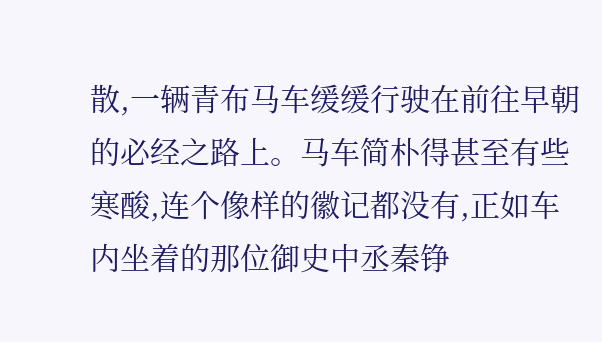散,一辆青布马车缓缓行驶在前往早朝的必经之路上。马车简朴得甚至有些寒酸,连个像样的徽记都没有,正如车内坐着的那位御史中丞秦铮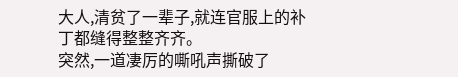大人,清贫了一辈子,就连官服上的补丁都缝得整整齐齐。
突然,一道凄厉的嘶吼声撕破了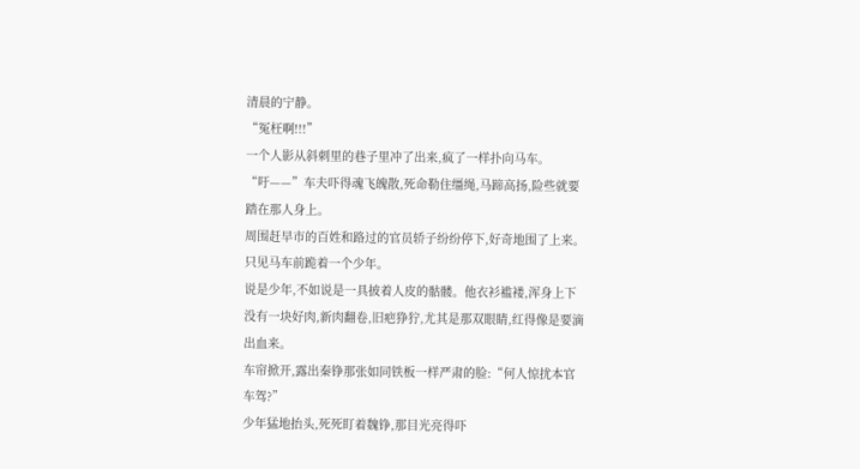清晨的宁静。
“冤枉啊!!!”
一个人影从斜刺里的巷子里冲了出来,疯了一样扑向马车。
“吁——”车夫吓得魂飞魄散,死命勒住缰绳,马蹄高扬,险些就要踏在那人身上。
周围赶早市的百姓和路过的官员轿子纷纷停下,好奇地围了上来。
只见马车前跪着一个少年。
说是少年,不如说是一具披着人皮的骷髅。他衣衫褴褛,浑身上下没有一块好肉,新肉翻卷,旧疤狰狞,尤其是那双眼睛,红得像是要滴出血来。
车帘掀开,露出秦铮那张如同铁板一样严肃的脸:“何人惊扰本官车驾?”
少年猛地抬头,死死盯着魏铮,那目光亮得吓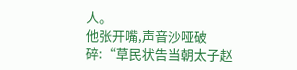人。
他张开嘴,声音沙哑破碎:“草民状告当朝太子赵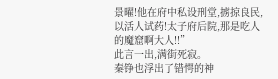景曜!他在府中私设刑堂,掳掠良民,以活人试药!太子府后院,那是吃人的魔窟啊大人!!”
此言一出,满街死寂。
秦铮也浮出了错愕的神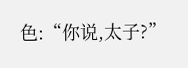色:“你说,太子?”